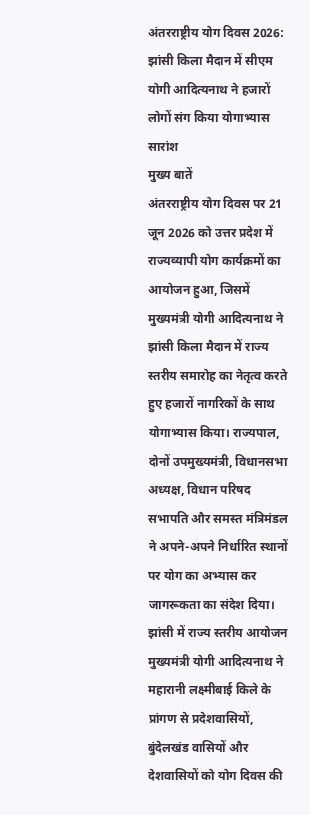अंतरराष्ट्रीय योग दिवस 2026: झांसी किला मैदान में सीएम योगी आदित्यनाथ ने हजारों लोगों संग किया योगाभ्यास
सारांश
मुख्य बातें
अंतरराष्ट्रीय योग दिवस पर 21 जून 2026 को उत्तर प्रदेश में राज्यव्यापी योग कार्यक्रमों का आयोजन हुआ, जिसमें मुख्यमंत्री योगी आदित्यनाथ ने झांसी किला मैदान में राज्य स्तरीय समारोह का नेतृत्व करते हुए हजारों नागरिकों के साथ योगाभ्यास किया। राज्यपाल, दोनों उपमुख्यमंत्री, विधानसभा अध्यक्ष, विधान परिषद सभापति और समस्त मंत्रिमंडल ने अपने-अपने निर्धारित स्थानों पर योग का अभ्यास कर जागरूकता का संदेश दिया।
झांसी में राज्य स्तरीय आयोजन
मुख्यमंत्री योगी आदित्यनाथ ने महारानी लक्ष्मीबाई किले के प्रांगण से प्रदेशवासियों, बुंदेलखंड वासियों और देशवासियों को योग दिवस की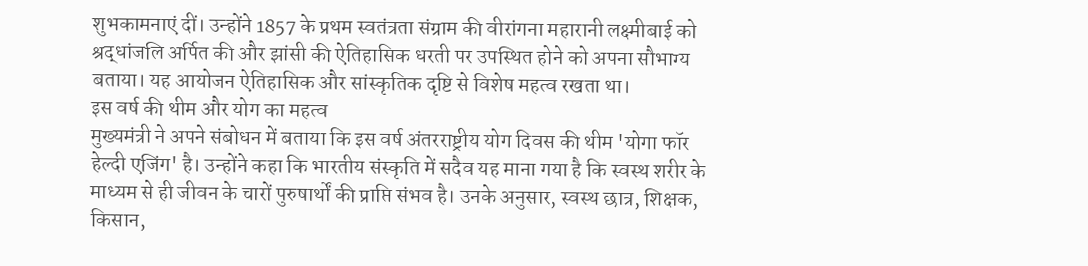शुभकामनाएं दीं। उन्होंने 1857 के प्रथम स्वतंत्रता संग्राम की वीरांगना महारानी लक्ष्मीबाई को श्रद्धांजलि अर्पित की और झांसी की ऐतिहासिक धरती पर उपस्थित होने को अपना सौभाग्य बताया। यह आयोजन ऐतिहासिक और सांस्कृतिक दृष्टि से विशेष महत्व रखता था।
इस वर्ष की थीम और योग का महत्व
मुख्यमंत्री ने अपने संबोधन में बताया कि इस वर्ष अंतरराष्ट्रीय योग दिवस की थीम 'योगा फॉर हेल्दी एजिंग' है। उन्होंने कहा कि भारतीय संस्कृति में सदैव यह माना गया है कि स्वस्थ शरीर के माध्यम से ही जीवन के चारों पुरुषार्थों की प्राप्ति संभव है। उनके अनुसार, स्वस्थ छात्र, शिक्षक, किसान,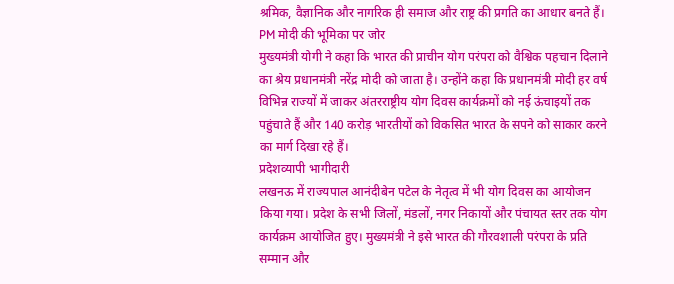श्रमिक, वैज्ञानिक और नागरिक ही समाज और राष्ट्र की प्रगति का आधार बनते हैं।
PM मोदी की भूमिका पर जोर
मुख्यमंत्री योगी ने कहा कि भारत की प्राचीन योग परंपरा को वैश्विक पहचान दिलाने का श्रेय प्रधानमंत्री नरेंद्र मोदी को जाता है। उन्होंने कहा कि प्रधानमंत्री मोदी हर वर्ष विभिन्न राज्यों में जाकर अंतरराष्ट्रीय योग दिवस कार्यक्रमों को नई ऊंचाइयों तक पहुंचाते हैं और 140 करोड़ भारतीयों को विकसित भारत के सपने को साकार करने का मार्ग दिखा रहे हैं।
प्रदेशव्यापी भागीदारी
लखनऊ में राज्यपाल आनंदीबेन पटेल के नेतृत्व में भी योग दिवस का आयोजन किया गया। प्रदेश के सभी जिलों, मंडलों, नगर निकायों और पंचायत स्तर तक योग कार्यक्रम आयोजित हुए। मुख्यमंत्री ने इसे भारत की गौरवशाली परंपरा के प्रति सम्मान और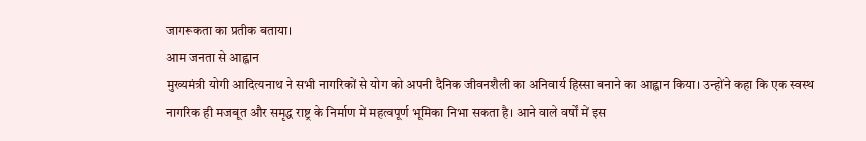जागरूकता का प्रतीक बताया।
आम जनता से आह्वान
मुख्यमंत्री योगी आदित्यनाथ ने सभी नागरिकों से योग को अपनी दैनिक जीवनशैली का अनिवार्य हिस्सा बनाने का आह्वान किया। उन्होंने कहा कि एक स्वस्थ नागरिक ही मजबूत और समृद्ध राष्ट्र के निर्माण में महत्वपूर्ण भूमिका निभा सकता है। आने वाले वर्षों में इस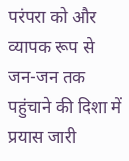परंपरा को और व्यापक रूप से जन-जन तक पहुंचाने की दिशा में प्रयास जारी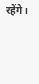रहेंगे।